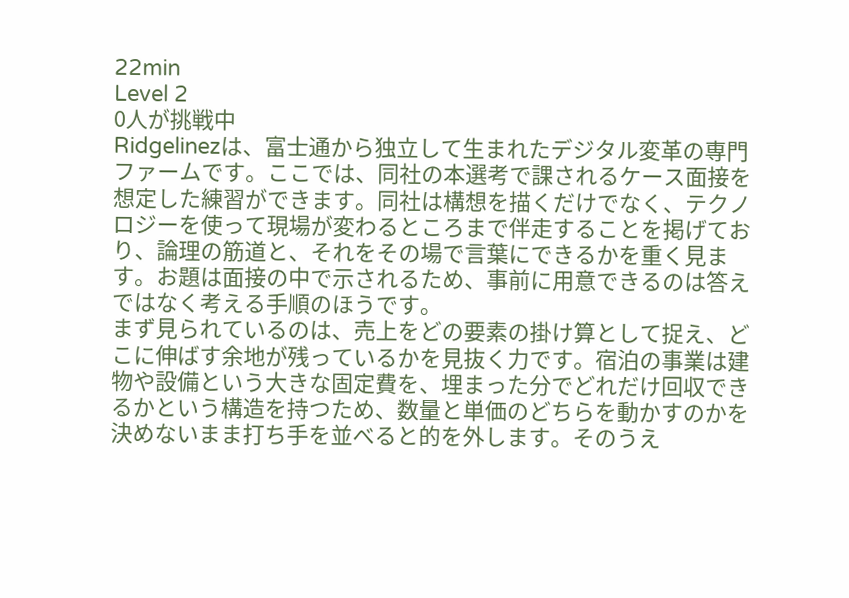22min
Level 2
0人が挑戦中
Ridgelinezは、富士通から独立して生まれたデジタル変革の専門ファームです。ここでは、同社の本選考で課されるケース面接を想定した練習ができます。同社は構想を描くだけでなく、テクノロジーを使って現場が変わるところまで伴走することを掲げており、論理の筋道と、それをその場で言葉にできるかを重く見ます。お題は面接の中で示されるため、事前に用意できるのは答えではなく考える手順のほうです。
まず見られているのは、売上をどの要素の掛け算として捉え、どこに伸ばす余地が残っているかを見抜く力です。宿泊の事業は建物や設備という大きな固定費を、埋まった分でどれだけ回収できるかという構造を持つため、数量と単価のどちらを動かすのかを決めないまま打ち手を並べると的を外します。そのうえ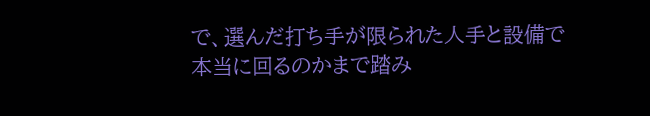で、選んだ打ち手が限られた人手と設備で本当に回るのかまで踏み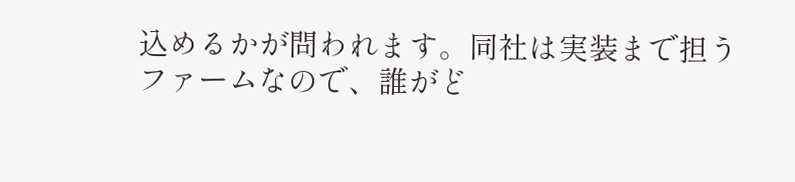込めるかが問われます。同社は実装まで担うファームなので、誰がど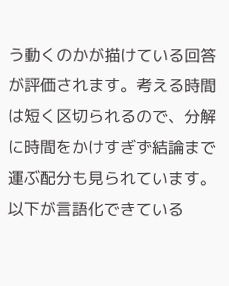う動くのかが描けている回答が評価されます。考える時間は短く区切られるので、分解に時間をかけすぎず結論まで運ぶ配分も見られています。
以下が言語化できている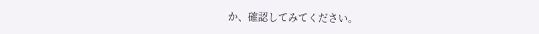か、確認してみてください。